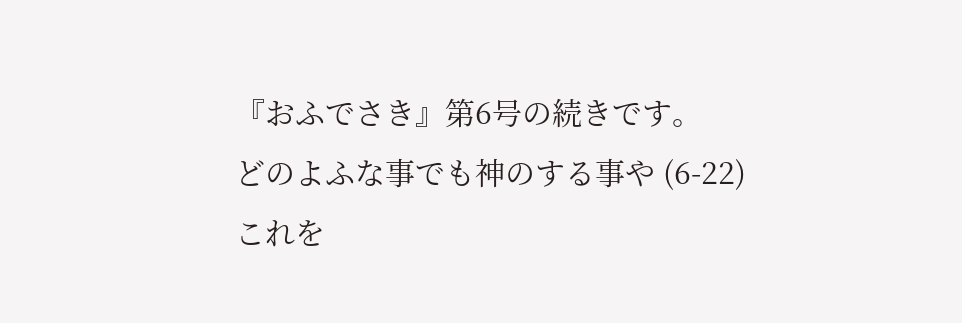『おふでさき』第6号の続きです。
どのよふな事でも神のする事や (6-22)
これを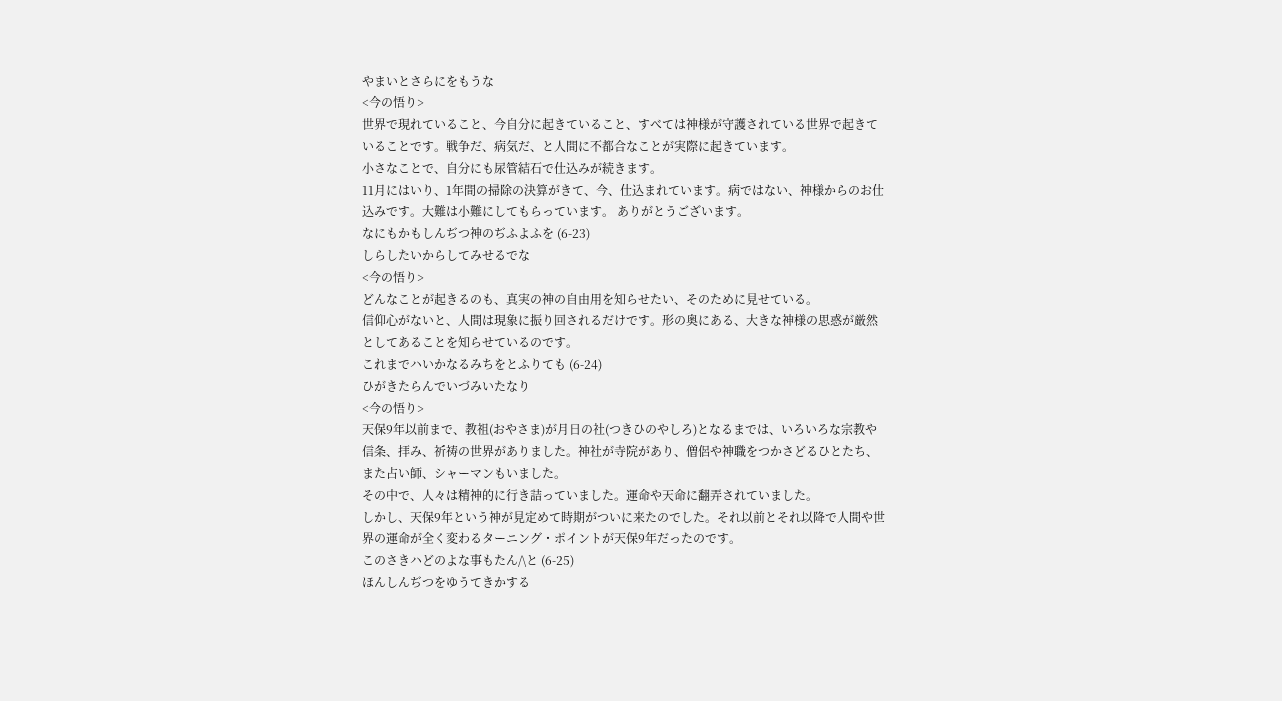やまいとさらにをもうな
<今の悟り>
世界で現れていること、今自分に起きていること、すべては神様が守護されている世界で起きていることです。戦争だ、病気だ、と人間に不都合なことが実際に起きています。
小さなことで、自分にも尿管結石で仕込みが続きます。
11月にはいり、1年間の掃除の決算がきて、今、仕込まれています。病ではない、神様からのお仕込みです。大難は小難にしてもらっています。 ありがとうございます。
なにもかもしんぢつ神のぢふよふを (6-23)
しらしたいからしてみせるでな
<今の悟り>
どんなことが起きるのも、真実の神の自由用を知らせたい、そのために見せている。
信仰心がないと、人間は現象に振り回されるだけです。形の奥にある、大きな神様の思惑が厳然としてあることを知らせているのです。
これまでハいかなるみちをとふりても (6-24)
ひがきたらんでいづみいたなり
<今の悟り>
天保9年以前まで、教祖(おやさま)が月日の社(つきひのやしろ)となるまでは、いろいろな宗教や信条、拝み、祈祷の世界がありました。神社が寺院があり、僧侶や神職をつかさどるひとたち、また占い師、シャーマンもいました。
その中で、人々は精神的に行き詰っていました。運命や天命に翻弄されていました。
しかし、天保9年という神が見定めて時期がついに来たのでした。それ以前とそれ以降で人間や世界の運命が全く変わるターニング・ポイントが天保9年だったのです。
このさきハどのよな事もたん/\と (6-25)
ほんしんぢつをゆうてきかする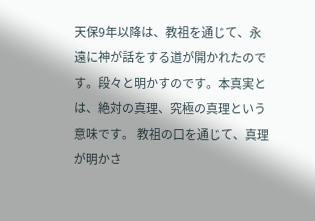天保9年以降は、教祖を通じて、永遠に神が話をする道が開かれたのです。段々と明かすのです。本真実とは、絶対の真理、究極の真理という意味です。 教祖の口を通じて、真理が明かさ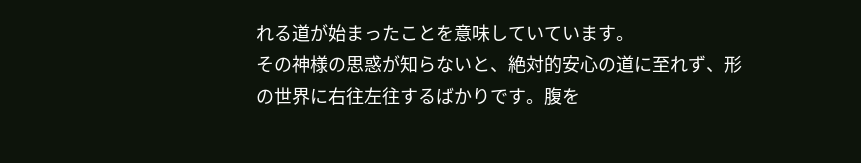れる道が始まったことを意味していています。
その神様の思惑が知らないと、絶対的安心の道に至れず、形の世界に右往左往するばかりです。腹を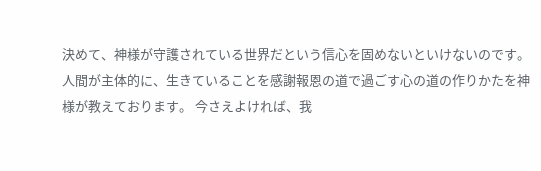決めて、神様が守護されている世界だという信心を固めないといけないのです。
人間が主体的に、生きていることを感謝報恩の道で過ごす心の道の作りかたを神様が教えております。 今さえよければ、我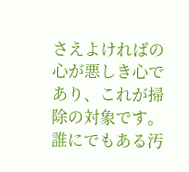さえよければの心が悪しき心であり、これが掃除の対象です。
誰にでもある汚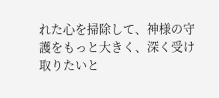れた心を掃除して、神様の守護をもっと大きく、深く受け取りたいと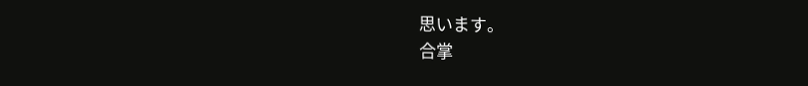思います。
合掌